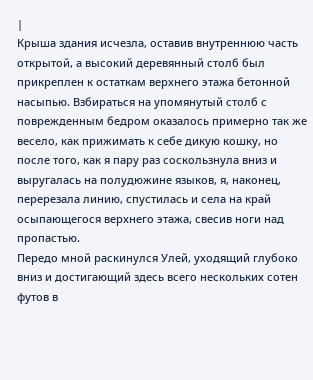|
Крыша здания исчезла, оставив внутреннюю часть открытой, а высокий деревянный столб был прикреплен к остаткам верхнего этажа бетонной насыпью. Взбираться на упомянутый столб с поврежденным бедром оказалось примерно так же весело, как прижимать к себе дикую кошку, но после того, как я пару раз соскользнула вниз и выругалась на полудюжине языков, я, наконец, перерезала линию, спустилась и села на край осыпающегося верхнего этажа, свесив ноги над пропастью.
Передо мной раскинулся Улей, уходящий глубоко вниз и достигающий здесь всего нескольких сотен футов в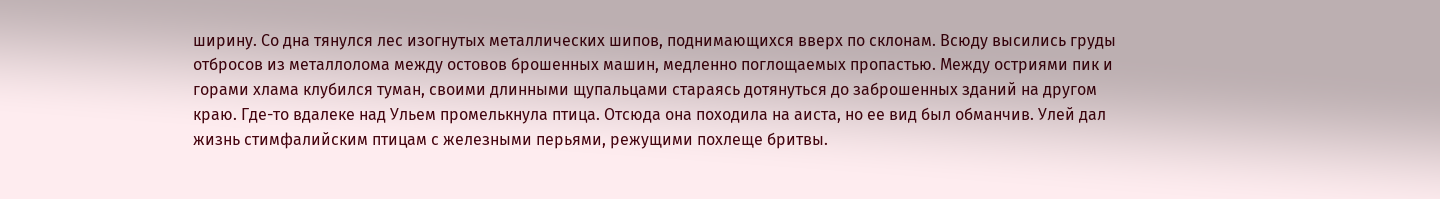ширину. Со дна тянулся лес изогнутых металлических шипов, поднимающихся вверх по склонам. Всюду высились груды отбросов из металлолома между остовов брошенных машин, медленно поглощаемых пропастью. Между остриями пик и горами хлама клубился туман, своими длинными щупальцами стараясь дотянуться до заброшенных зданий на другом краю. Где-то вдалеке над Ульем промелькнула птица. Отсюда она походила на аиста, но ее вид был обманчив. Улей дал жизнь стимфалийским птицам с железными перьями, режущими похлеще бритвы.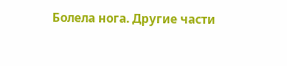Болела нога. Другие части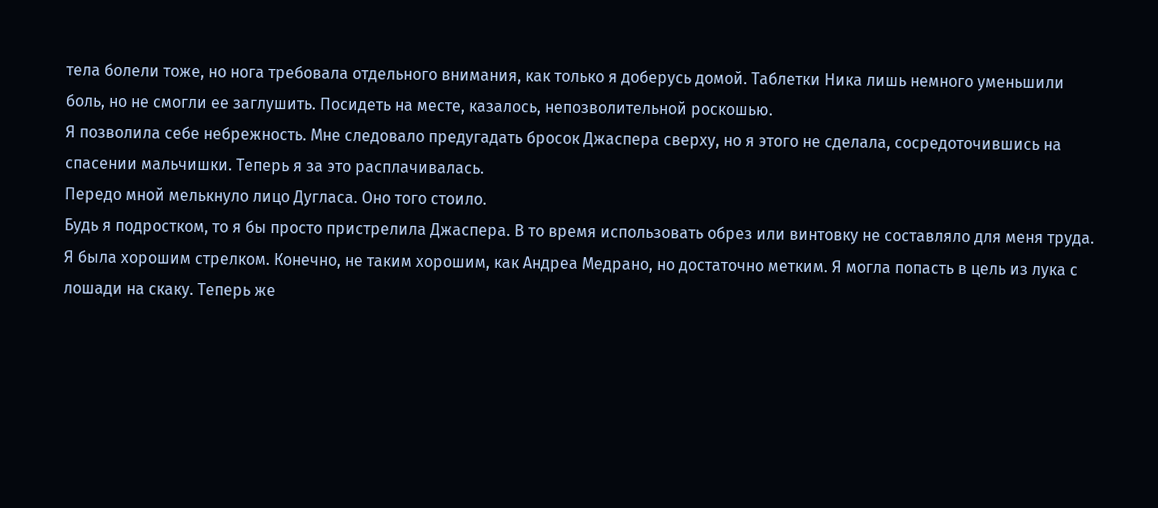тела болели тоже, но нога требовала отдельного внимания, как только я доберусь домой. Таблетки Ника лишь немного уменьшили боль, но не смогли ее заглушить. Посидеть на месте, казалось, непозволительной роскошью.
Я позволила себе небрежность. Мне следовало предугадать бросок Джаспера сверху, но я этого не сделала, сосредоточившись на спасении мальчишки. Теперь я за это расплачивалась.
Передо мной мелькнуло лицо Дугласа. Оно того стоило.
Будь я подростком, то я бы просто пристрелила Джаспера. В то время использовать обрез или винтовку не составляло для меня труда. Я была хорошим стрелком. Конечно, не таким хорошим, как Андреа Медрано, но достаточно метким. Я могла попасть в цель из лука с лошади на скаку. Теперь же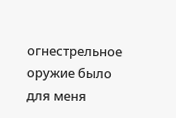огнестрельное оружие было для меня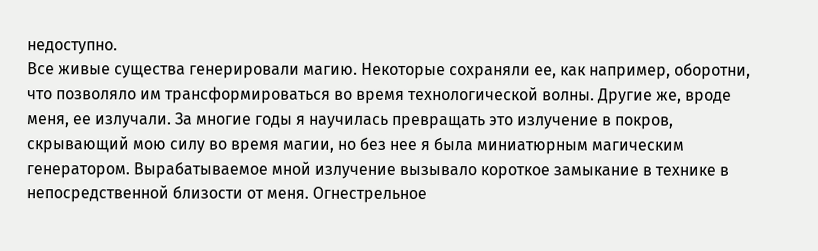недоступно.
Все живые существа генерировали магию. Некоторые сохраняли ее, как например, оборотни, что позволяло им трансформироваться во время технологической волны. Другие же, вроде меня, ее излучали. За многие годы я научилась превращать это излучение в покров, скрывающий мою силу во время магии, но без нее я была миниатюрным магическим генератором. Вырабатываемое мной излучение вызывало короткое замыкание в технике в непосредственной близости от меня. Огнестрельное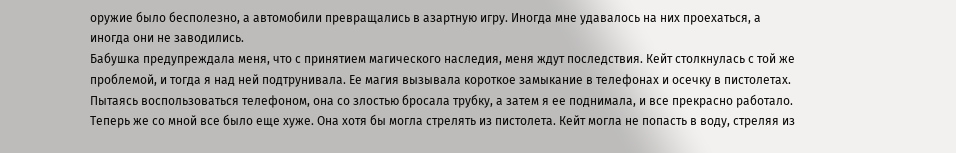оружие было бесполезно, а автомобили превращались в азартную игру. Иногда мне удавалось на них проехаться, а иногда они не заводились.
Бабушка предупреждала меня, что с принятием магического наследия, меня ждут последствия. Кейт столкнулась с той же проблемой, и тогда я над ней подтрунивала. Ее магия вызывала короткое замыкание в телефонах и осечку в пистолетах. Пытаясь воспользоваться телефоном, она со злостью бросала трубку, а затем я ее поднимала, и все прекрасно работало. Теперь же со мной все было еще хуже. Она хотя бы могла стрелять из пистолета. Кейт могла не попасть в воду, стреляя из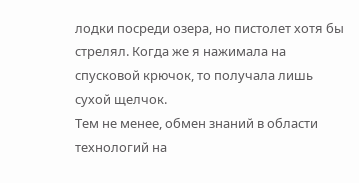лодки посреди озера, но пистолет хотя бы стрелял. Когда же я нажимала на спусковой крючок, то получала лишь сухой щелчок.
Тем не менее, обмен знаний в области технологий на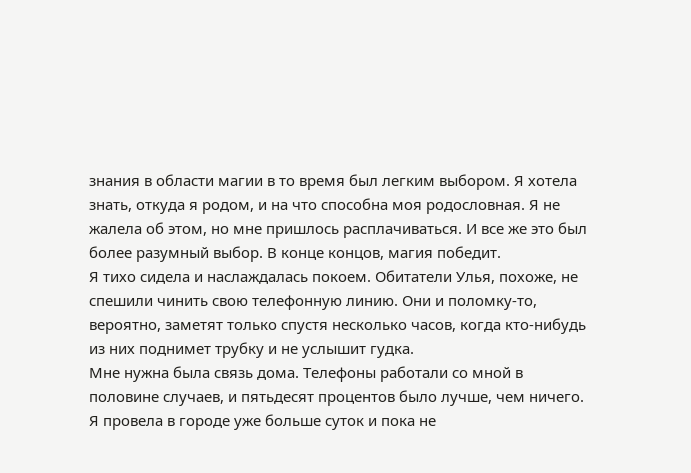знания в области магии в то время был легким выбором. Я хотела знать, откуда я родом, и на что способна моя родословная. Я не жалела об этом, но мне пришлось расплачиваться. И все же это был более разумный выбор. В конце концов, магия победит.
Я тихо сидела и наслаждалась покоем. Обитатели Улья, похоже, не спешили чинить свою телефонную линию. Они и поломку-то, вероятно, заметят только спустя несколько часов, когда кто-нибудь из них поднимет трубку и не услышит гудка.
Мне нужна была связь дома. Телефоны работали со мной в половине случаев, и пятьдесят процентов было лучше, чем ничего.
Я провела в городе уже больше суток и пока не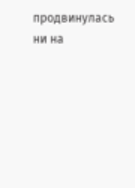продвинулась ни на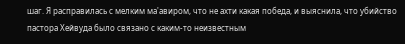шаг. Я расправилась с мелким ма'авиром, что не ахти какая победа, и выяснила, что убийство пастора Хейвуда было связано с каким-то неизвестным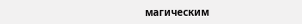магическим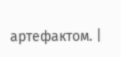артефактом. |